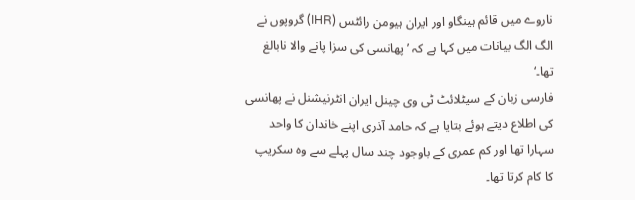ناروے میں قائم ہینگاو اور ایران ہیومن رائٹس (IHR) گروپوں نے الگ الگ بیانات میں کہا ہے کہ ’پھانسی کی سزا پانے والا نابالغ تھا۔‘
فارسی زبان کے سیٹلائٹ ٹی وی چینل ایران انٹرنیشنل نے پھانسی کی اطلاع دیتے ہوئے بتایا ہے کہ حامد آذری اپنے خاندان کا واحد سہارا تھا اور کم عمری کے باوجود چند سال پہلے سے وہ سکریپ کا کام کرتا تھا۔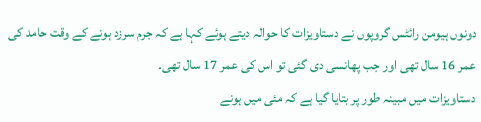دونوں ہیومن رائٹس گروپوں نے دستاویزات کا حوالہ دیتے ہوئے کہا ہے کہ جرم سرزد ہونے کے وقت حامد کی عمر 16 سال تھی اور جب پھانسی دی گئی تو اس کی عمر 17 سال تھی۔
دستاویزات میں مبینہ طور پر بتایا گیا ہے کہ مئی میں ہونے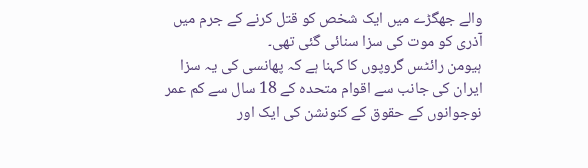والے جھگڑے میں ایک شخص کو قتل کرنے کے جرم میں آذری کو موت کی سزا سنائی گئی تھی۔
ہیومن رائٹس گروپوں کا کہنا ہے کہ پھانسی کی یہ سزا ایران کی جانب سے اقوام متحدہ کے 18 سال سے کم عمر نوجوانوں کے حقوق کے کنونشن کی ایک اور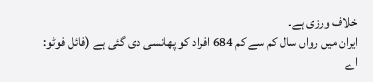خلاف ورزی ہے۔
ایران میں رواں سال کم سے کم 684 افراد کو پھانسی دی گئی ہے (فائل فوٹو: اے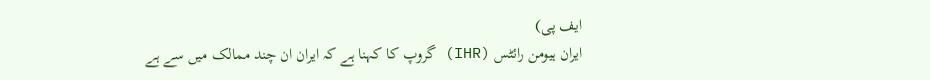ایف پی)
ایران ہیومن رائٹس (IHR) گروپ کا کہنا ہے کہ ایران ان چند ممالک میں سے ہے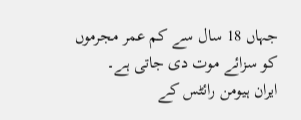جہاں 18 سال سے کم عمر مجرموں کو سزائے موت دی جاتی ہے۔
ایران ہیومن رائٹس کے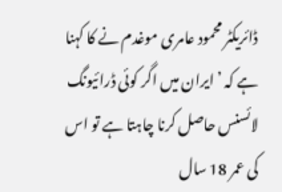ڈائریکٹر محمود عامری موغدم نے کا کہنا ہے کہ ’ایران میں اگر کوئی ڈرائیونگ لائسنس حاصل کرنا چاہتا ہے تو اس کی عمر 18 سال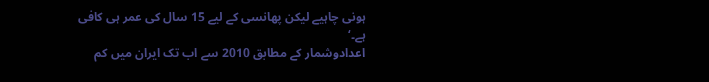ہونی چاہیے لیکن پھانسی کے لیے 15 سال کی عمر ہی کافی ہے۔‘
اعدادوشمار کے مطابق 2010 سے اب تک ایران میں کم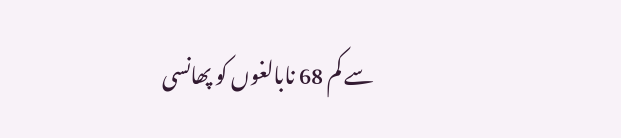سے کم 68 نابالغوں کو پھانسی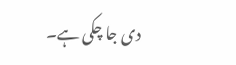دی جا چکی ہے۔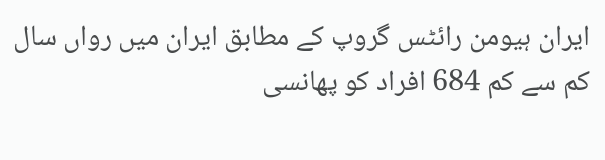ایران ہیومن رائٹس گروپ کے مطابق ایران میں رواں سال کم سے کم 684 افراد کو پھانسی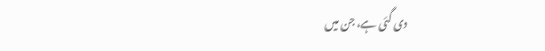دی گئی ہے، جن میں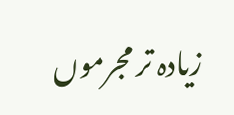زیادہ تر مجرموں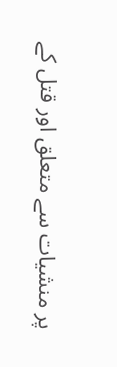پر منشیات سے متعلق اور قتل کے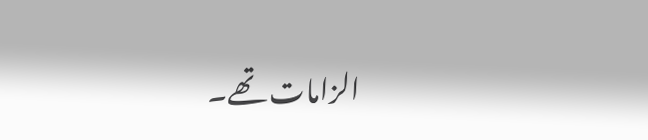الزامات تھے۔